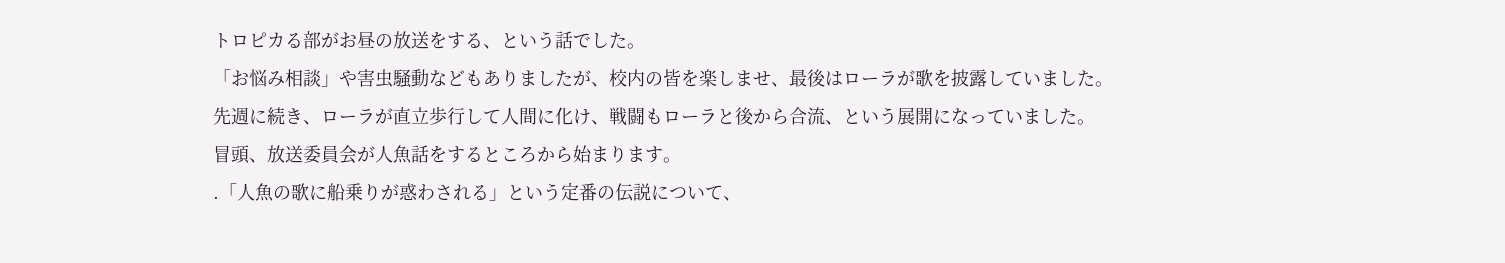トロピカる部がお昼の放送をする、という話でした。
「お悩み相談」や害虫騒動などもありましたが、校内の皆を楽しませ、最後はローラが歌を披露していました。
先週に続き、ローラが直立歩行して人間に化け、戦闘もローラと後から合流、という展開になっていました。
冒頭、放送委員会が人魚話をするところから始まります。
.「人魚の歌に船乗りが惑わされる」という定番の伝説について、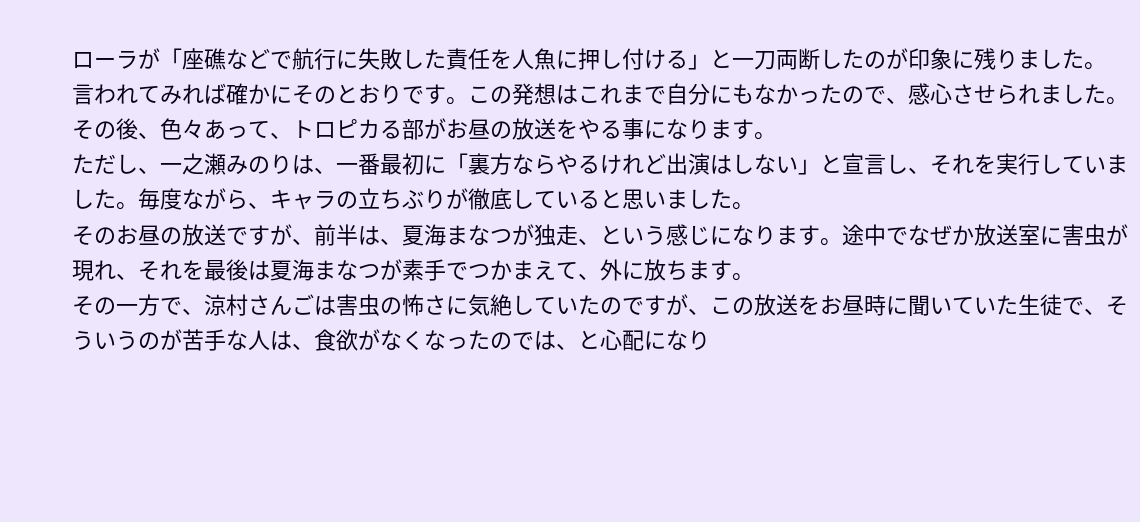ローラが「座礁などで航行に失敗した責任を人魚に押し付ける」と一刀両断したのが印象に残りました。
言われてみれば確かにそのとおりです。この発想はこれまで自分にもなかったので、感心させられました。
その後、色々あって、トロピカる部がお昼の放送をやる事になります。
ただし、一之瀬みのりは、一番最初に「裏方ならやるけれど出演はしない」と宣言し、それを実行していました。毎度ながら、キャラの立ちぶりが徹底していると思いました。
そのお昼の放送ですが、前半は、夏海まなつが独走、という感じになります。途中でなぜか放送室に害虫が現れ、それを最後は夏海まなつが素手でつかまえて、外に放ちます。
その一方で、涼村さんごは害虫の怖さに気絶していたのですが、この放送をお昼時に聞いていた生徒で、そういうのが苦手な人は、食欲がなくなったのでは、と心配になり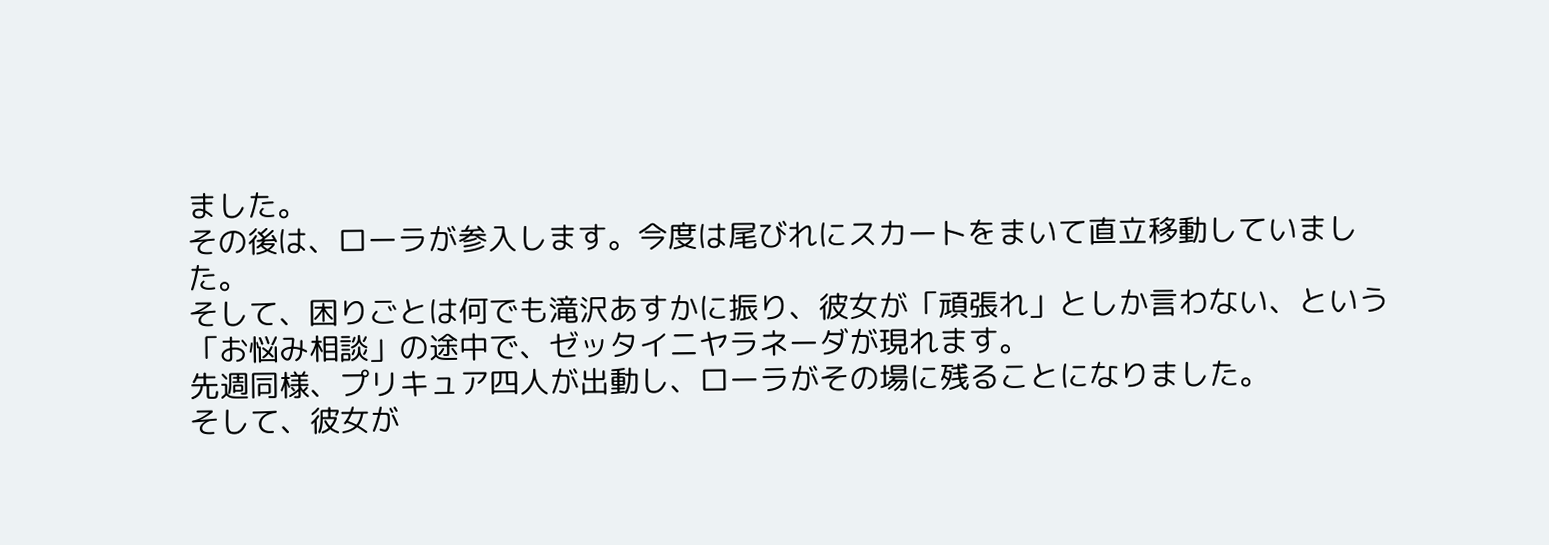ました。
その後は、ローラが参入します。今度は尾びれにスカートをまいて直立移動していました。
そして、困りごとは何でも滝沢あすかに振り、彼女が「頑張れ」としか言わない、という「お悩み相談」の途中で、ゼッタイニヤラネーダが現れます。
先週同様、プリキュア四人が出動し、ローラがその場に残ることになりました。
そして、彼女が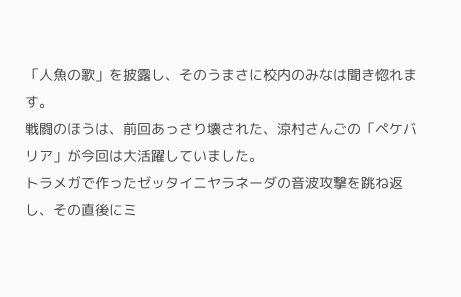「人魚の歌」を披露し、そのうまさに校内のみなは聞き惚れます。
戦闘のほうは、前回あっさり壊された、涼村さんごの「ペケバリア」が今回は大活躍していました。
トラメガで作ったゼッタイニヤラネーダの音波攻撃を跳ね返し、その直後にミ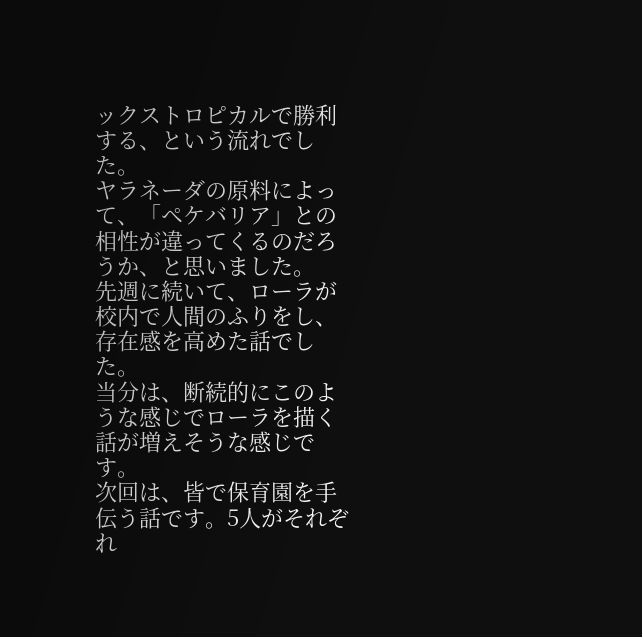ックストロピカルで勝利する、という流れでした。
ヤラネーダの原料によって、「ペケバリア」との相性が違ってくるのだろうか、と思いました。
先週に続いて、ローラが校内で人間のふりをし、存在感を高めた話でした。
当分は、断続的にこのような感じでローラを描く話が増えそうな感じです。
次回は、皆で保育園を手伝う話です。5人がそれぞれ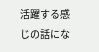活躍する感じの話にな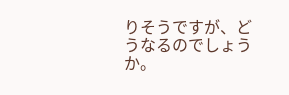りそうですが、どうなるのでしょうか。